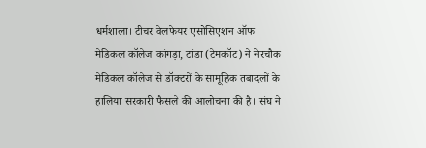धर्मशाला। टीचर वेलफेयर एसोसिएशन ऑफ मेडिकल कॉलेज कांगड़ा, टांडा (टेमकॉट) ने नेरचौक मेडिकल कॉलेज से डॉक्टरों के सामूहिक तबादलों के हालिया सरकारी फैसले की आलोचना की है। संघ ने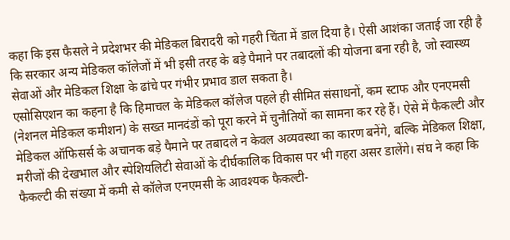कहा कि इस फैसले ने प्रदेशभर की मेडिकल बिरादरी को गहरी चिंता में डाल दिया है। ऐसी आशंका जताई जा रही है कि सरकार अन्य मेडिकल कॉलेजों में भी इसी तरह के बड़े पैमाने पर तबादलों की योजना बना रही है, जो स्वास्थ्य सेवाओं और मेडिकल शिक्षा के ढांचे पर गंभीर प्रभाव डाल सकता है।
एसोसिएशन का कहना है कि हिमाचल के मेडिकल कॉलेज पहले ही सीमित संसाधनों, कम स्टाफ और एनएमसी (नेशनल मेडिकल कमीशन) के सख्त मानदंडों को पूरा करने में चुनौतियों का सामना कर रहे हैं। ऐसे में फैकल्टी और मेडिकल ऑफिसर्स के अचानक बड़े पैमाने पर तबादले न केवल अव्यवस्था का कारण बनेंगे, बल्कि मेडिकल शिक्षा, मरीजों की देखभाल और स्पेशियलिटी सेवाओं के दीर्घकालिक विकास पर भी गहरा असर डालेंगे। संघ ने कहा कि फैकल्टी की संख्या में कमी से कॉलेज एनएमसी के आवश्यक फैकल्टी-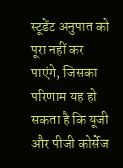स्टूडेंट अनुपात को पूरा नहीं कर पाएंगे, जिसका परिणाम यह हो सकता है कि यूजी और पीजी कोर्सेज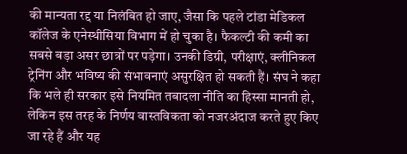की मान्यता रद्द या निलंबित हो जाए, जैसा कि पहले टांडा मेडिकल कॉलेज के एनेस्थीसिया विभाग में हो चुका है। फैकल्टी की कमी का सबसे बड़ा असर छात्रों पर पड़ेगा। उनकी डिग्री, परीक्षाएं, क्लीनिकल ट्रेनिंग और भविष्य की संभावनाएं असुरक्षित हो सकती हैं। संघ ने कहा कि भले ही सरकार इसे नियमित तबादला नीति का हिस्सा मानती हो, लेकिन इस तरह के निर्णय वास्तविकता को नजरअंदाज करते हुए किए जा रहे हैं और यह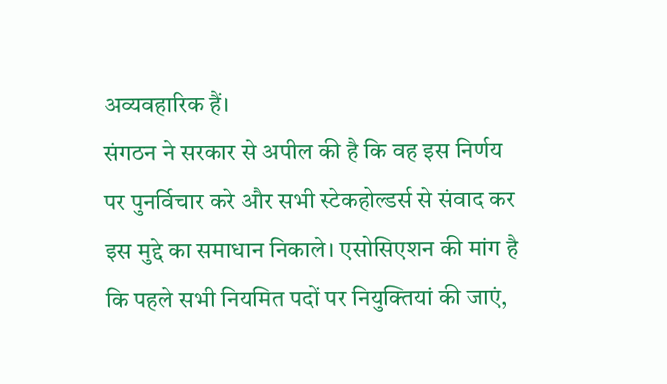अव्यवहारिक हैं।
संगठन ने सरकार से अपील की है कि वह इस निर्णय पर पुनर्विचार करे और सभी स्टेकहोल्डर्स से संवाद कर इस मुद्दे का समाधान निकाले। एसोसिएशन की मांग है कि पहले सभी नियमित पदों पर नियुक्तियां की जाएं,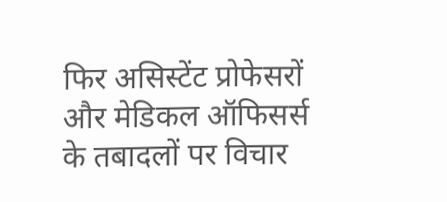फिर असिस्टेंट प्रोफेसरों और मेडिकल ऑफिसर्स के तबादलों पर विचार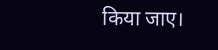किया जाए।